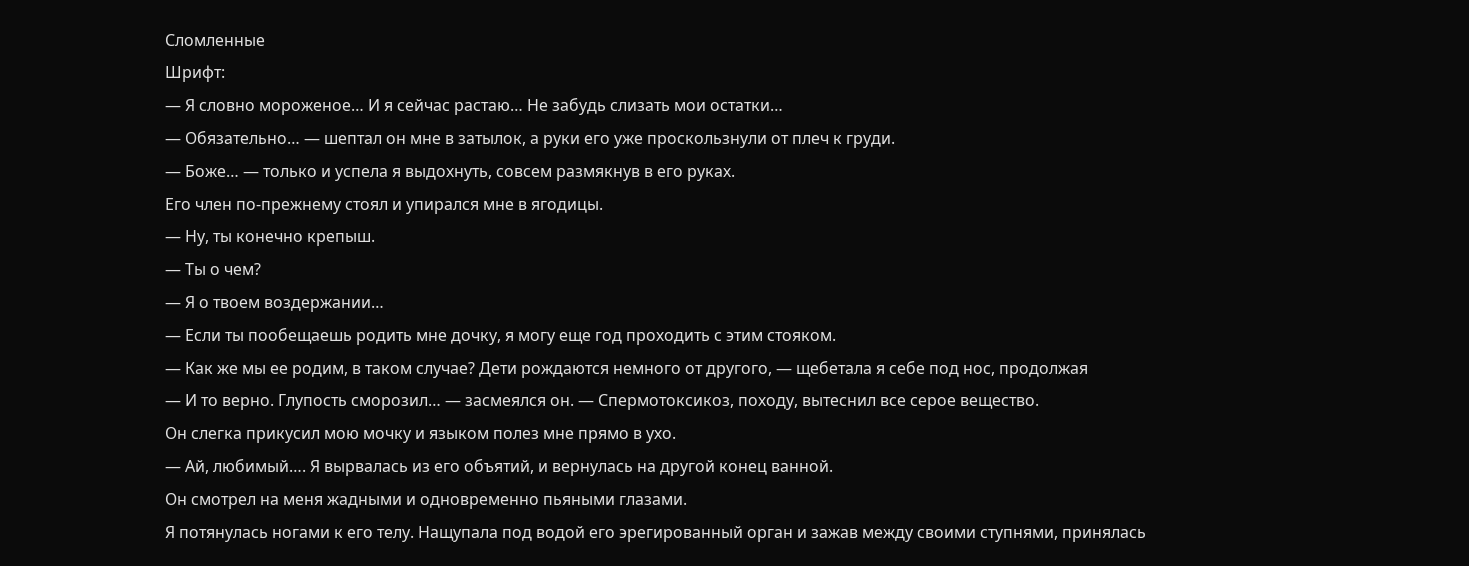Сломленные
Шрифт:
— Я словно мороженое… И я сейчас растаю… Не забудь слизать мои остатки…
— Обязательно… — шептал он мне в затылок, а руки его уже проскользнули от плеч к груди.
— Боже… — только и успела я выдохнуть, совсем размякнув в его руках.
Его член по-прежнему стоял и упирался мне в ягодицы.
— Ну, ты конечно крепыш.
— Ты о чем?
— Я о твоем воздержании…
— Если ты пообещаешь родить мне дочку, я могу еще год проходить с этим стояком.
— Как же мы ее родим, в таком случае? Дети рождаются немного от другого, — щебетала я себе под нос, продолжая
— И то верно. Глупость сморозил… — засмеялся он. — Спермотоксикоз, походу, вытеснил все серое вещество.
Он слегка прикусил мою мочку и языком полез мне прямо в ухо.
— Ай, любимый…. Я вырвалась из его объятий, и вернулась на другой конец ванной.
Он смотрел на меня жадными и одновременно пьяными глазами.
Я потянулась ногами к его телу. Нащупала под водой его эрегированный орган и зажав между своими ступнями, принялась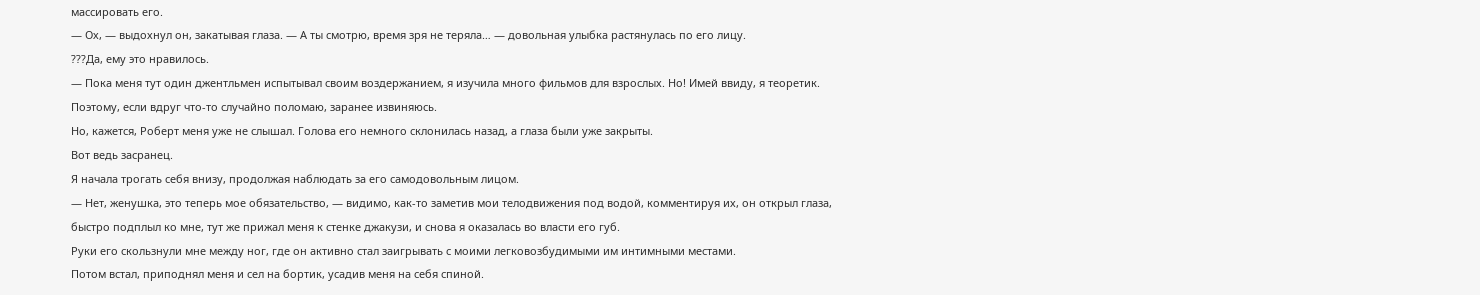массировать его.
— Ох, — выдохнул он, закатывая глаза. — А ты смотрю, время зря не теряла… — довольная улыбка растянулась по его лицу.
???Да, ему это нравилось.
— Пока меня тут один джентльмен испытывал своим воздержанием, я изучила много фильмов для взрослых. Но! Имей ввиду, я теоретик. Поэтому, если вдруг что-то случайно поломаю, заранее извиняюсь.
Но, кажется, Роберт меня уже не слышал. Голова его немного склонилась назад, а глаза были уже закрыты.
Вот ведь засранец.
Я начала трогать себя внизу, продолжая наблюдать за его самодовольным лицом.
— Нет, женушка, это теперь мое обязательство, — видимо, как-то заметив мои телодвижения под водой, комментируя их, он открыл глаза, быстро подплыл ко мне, тут же прижал меня к стенке джакузи, и снова я оказалась во власти его губ.
Руки его скользнули мне между ног, где он активно стал заигрывать с моими легковозбудимыми им интимными местами.
Потом встал, приподнял меня и сел на бортик, усадив меня на себя спиной.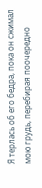Я терлась об его бедра, пока он сжимал мою грудь, перебирая поочередно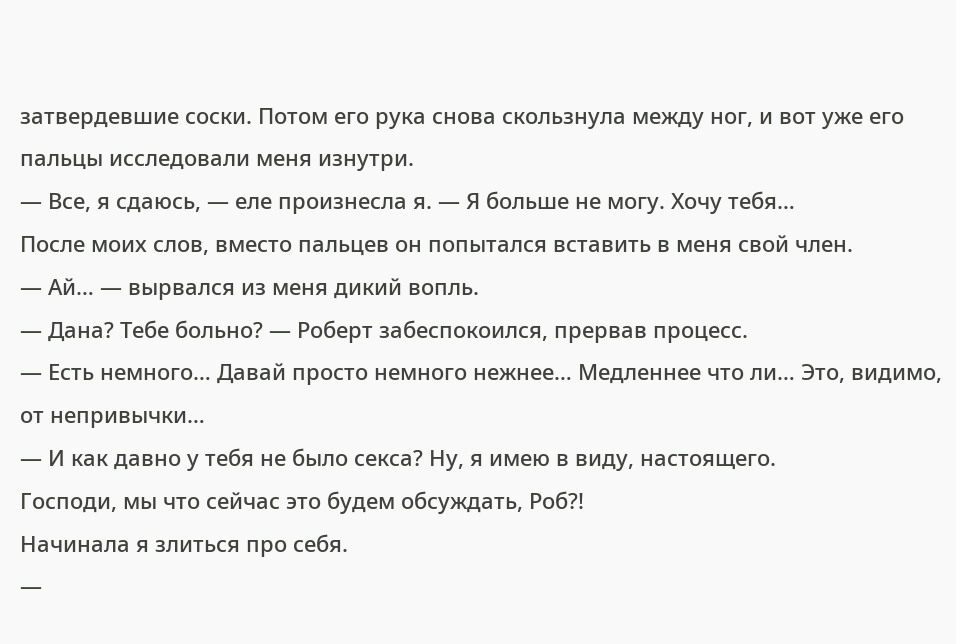затвердевшие соски. Потом его рука снова скользнула между ног, и вот уже его пальцы исследовали меня изнутри.
— Все, я сдаюсь, — еле произнесла я. — Я больше не могу. Хочу тебя…
После моих слов, вместо пальцев он попытался вставить в меня свой член.
— Ай… — вырвался из меня дикий вопль.
— Дана? Тебе больно? — Роберт забеспокоился, прервав процесс.
— Есть немного… Давай просто немного нежнее… Медленнее что ли… Это, видимо, от непривычки…
— И как давно у тебя не было секса? Ну, я имею в виду, настоящего.
Господи, мы что сейчас это будем обсуждать, Роб?!
Начинала я злиться про себя.
—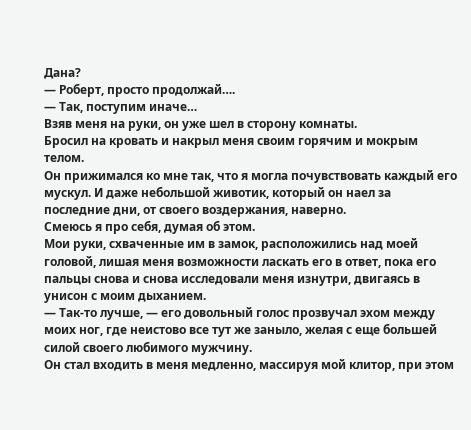Дана?
— Роберт, просто продолжай….
— Так, поступим иначе…
Взяв меня на руки, он уже шел в сторону комнаты.
Бросил на кровать и накрыл меня своим горячим и мокрым телом.
Он прижимался ко мне так, что я могла почувствовать каждый его мускул. И даже небольшой животик, который он наел за последние дни, от своего воздержания, наверно.
Смеюсь я про себя, думая об этом.
Мои руки, схваченные им в замок, расположились над моей головой, лишая меня возможности ласкать его в ответ, пока его пальцы снова и снова исследовали меня изнутри, двигаясь в унисон с моим дыханием.
— Так-то лучше, — его довольный голос прозвучал эхом между моих ног, где неистово все тут же заныло, желая с еще большей силой своего любимого мужчину.
Он стал входить в меня медленно, массируя мой клитор, при этом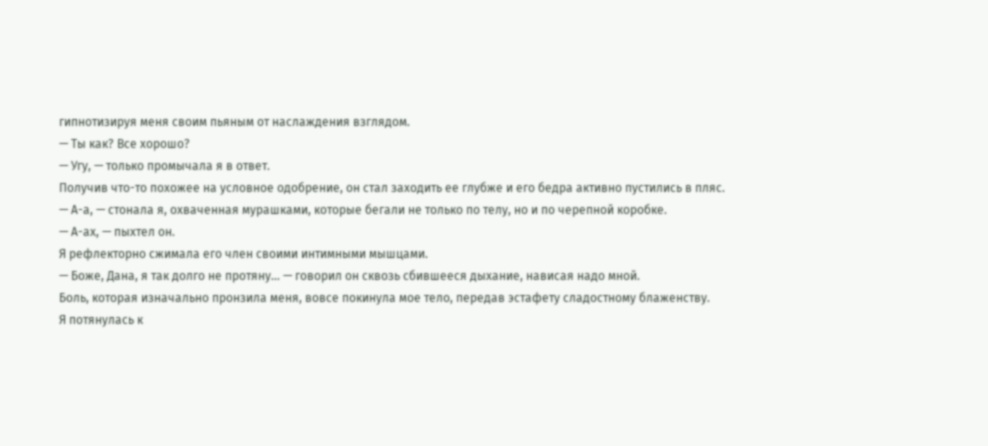гипнотизируя меня своим пьяным от наслаждения взглядом.
— Ты как? Все хорошо?
— Угу, — только промычала я в ответ.
Получив что-то похожее на условное одобрение, он стал заходить ее глубже и его бедра активно пустились в пляс.
— А-а, — стонала я, охваченная мурашками, которые бегали не только по телу, но и по черепной коробке.
— А-ах, — пыхтел он.
Я рефлекторно сжимала его член своими интимными мышцами.
— Боже, Дана, я так долго не протяну… — говорил он сквозь сбившееся дыхание, нависая надо мной.
Боль, которая изначально пронзила меня, вовсе покинула мое тело, передав эстафету сладостному блаженству.
Я потянулась к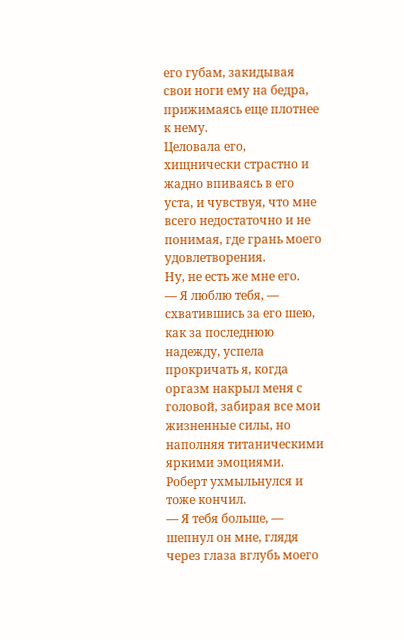его губам, закидывая свои ноги ему на бедра, прижимаясь еще плотнее к нему.
Целовала его, хищнически страстно и жадно впиваясь в его уста, и чувствуя, что мне всего недостаточно и не понимая, где грань моего удовлетворения.
Ну, не есть же мне его.
— Я люблю тебя, — схватившись за его шею, как за последнюю надежду, успела прокричать я, когда оргазм накрыл меня с головой, забирая все мои жизненные силы, но наполняя титаническими яркими эмоциями.
Роберт ухмыльнулся и тоже кончил.
— Я тебя больше, — шепнул он мне, глядя через глаза вглубь моего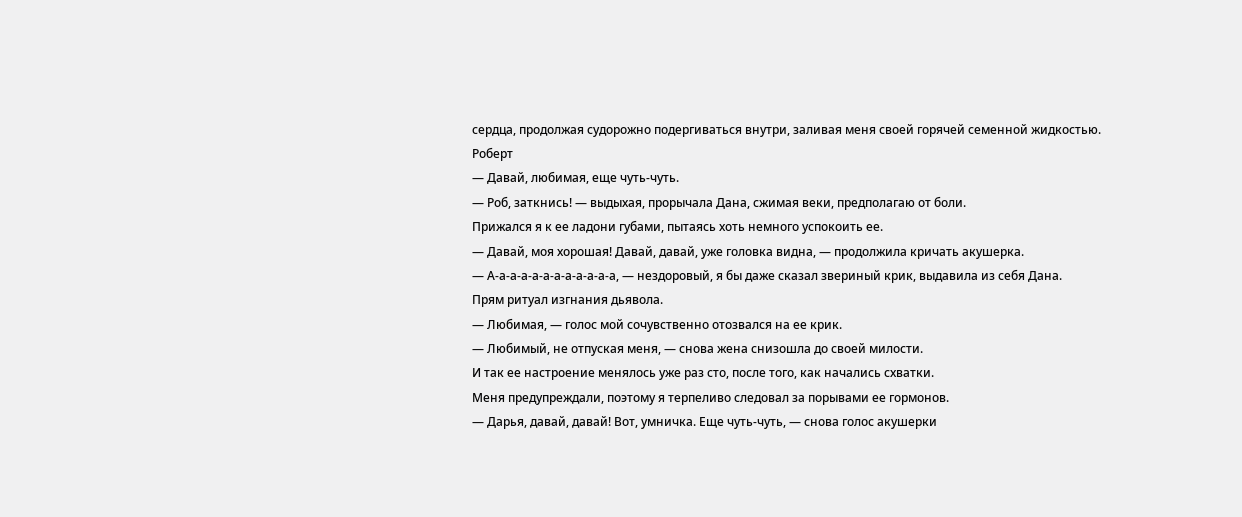сердца, продолжая судорожно подергиваться внутри, заливая меня своей горячей семенной жидкостью.
Роберт
— Давай, любимая, еще чуть-чуть.
— Роб, заткнись! — выдыхая, прорычала Дана, сжимая веки, предполагаю от боли.
Прижался я к ее ладони губами, пытаясь хоть немного успокоить ее.
— Давай, моя хорошая! Давай, давай, уже головка видна, — продолжила кричать акушерка.
— А-а-а-а-а-а-а-а-а-а-а-а, — нездоровый, я бы даже сказал звериный крик, выдавила из себя Дана.
Прям ритуал изгнания дьявола.
— Любимая, — голос мой сочувственно отозвался на ее крик.
— Любимый, не отпуская меня, — снова жена снизошла до своей милости.
И так ее настроение менялось уже раз сто, после того, как начались схватки.
Меня предупреждали, поэтому я терпеливо следовал за порывами ее гормонов.
— Дарья, давай, давай! Вот, умничка. Еще чуть-чуть, — снова голос акушерки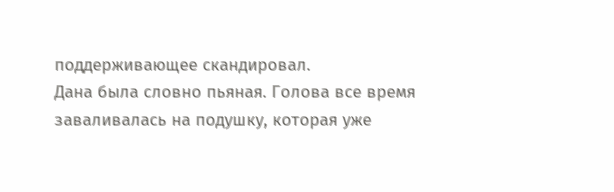поддерживающее скандировал.
Дана была словно пьяная. Голова все время заваливалась на подушку, которая уже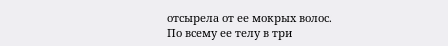отсырела от ее мокрых волос.
По всему ее телу в три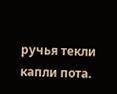ручья текли капли пота.